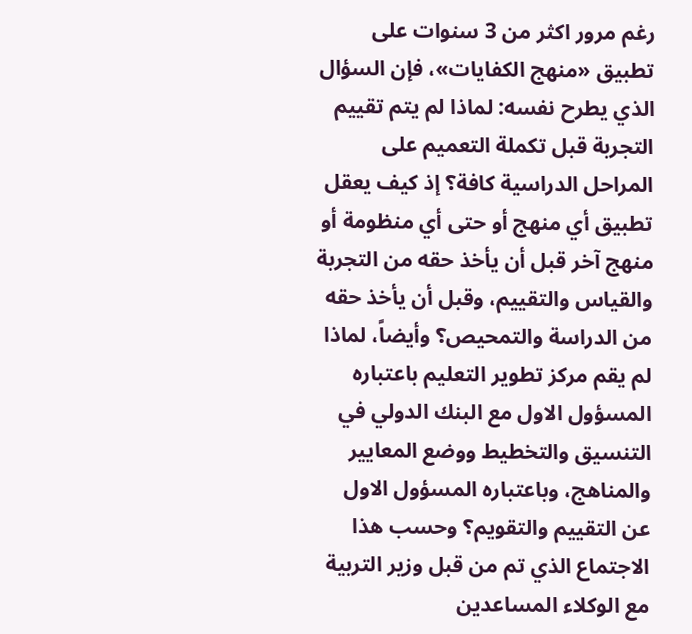رغم مرور اكثر من 3 سنوات على تطبيق «منهج الكفايات»، فإن السؤال الذي يطرح نفسه: لماذا لم يتم تقييم التجربة قبل تكملة التعميم على المراحل الدراسية كافة؟ إذ كيف يعقل تطبيق أي منهج أو حتى أي منظومة أو منهج آخر قبل أن يأخذ حقه من التجربة والقياس والتقييم، وقبل أن يأخذ حقه من الدراسة والتمحيص؟ وأيضاً، لماذا لم يقم مركز تطوير التعليم باعتباره المسؤول الاول مع البنك الدولي في التنسيق والتخطيط ووضع المعايير والمناهج، وباعتباره المسؤول الاول عن التقييم والتقويم؟ وحسب هذا الاجتماع الذي تم من قبل وزير التربية مع الوكلاء المساعدين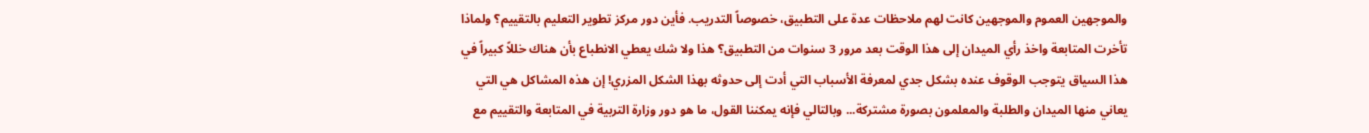والموجهين العموم والموجهين كانت لهم ملاحظات عدة على التطبيق، خصوصاً التدريب. فأين دور مركز تطوير التعليم بالتقييم؟ ولماذا تأخرت المتابعة واخذ رأي الميدان إلى هذا الوقت بعد مرور 3 سنوات من التطبيق؟ هذا ولا شك يعطي الانطباع بأن هناك خللاً كبيراً في هذا السياق يتوجب الوقوف عنده بشكل جدي لمعرفة الأسباب التي أدت إلى حدوثه بهذا الشكل المزري! إن هذه المشاكل هي التي يعاني منها الميدان والطلبة والمعلمون بصورة مشتركة... وبالتالي فإنه يمكننا القول، ما هو دور وزارة التربية في المتابعة والتقييم مع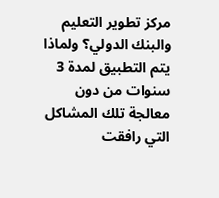مركز تطوير التعليم والبنك الدولي؟ ولماذا يتم التطبيق لمدة 3 سنوات من دون معالجة تلك المشاكل التي رافقت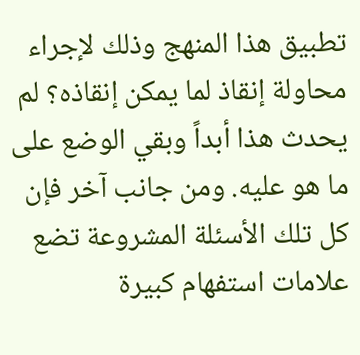تطبيق هذا المنهج وذلك لإجراء محاولة إنقاذ لما يمكن إنقاذه؟ لم يحدث هذا أبداً وبقي الوضع على ما هو عليه. ومن جانب آخر فإن كل تلك الأسئلة المشروعة تضع علامات استفهام كبيرة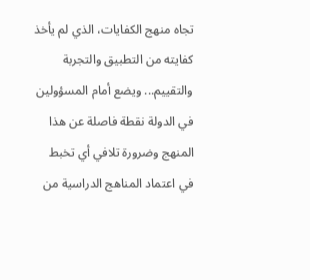تجاه منهج الكفايات، الذي لم يأخذ كفايته من التطبيق والتجربة والتقييم... ويضع أمام المسؤولين في الدولة نقطة فاصلة عن هذا المنهج وضرورة تلافي أي تخبط في اعتماد المناهج الدراسية من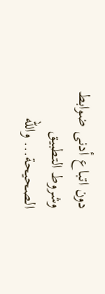دون اتباع أدنى ضوابط وشروط التطبيق الصحيحة... والله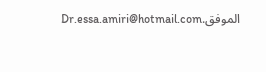الموفق.Dr.essa.amiri@hotmail.com